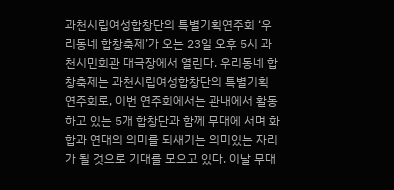과천시립여성합창단의 특별기획연주회 ‘우리동네 합창축제’가 오는 23일 오후 5시 과천시민회관 대극장에서 열린다. 우리동네 합창축제는 과천시립여성합창단의 특별기획 연주회로, 이번 연주회에서는 관내에서 활동하고 있는 5개 합창단과 함께 무대에 서며 화합과 연대의 의미를 되새기는 의미있는 자리가 될 것으로 기대를 모으고 있다. 이날 무대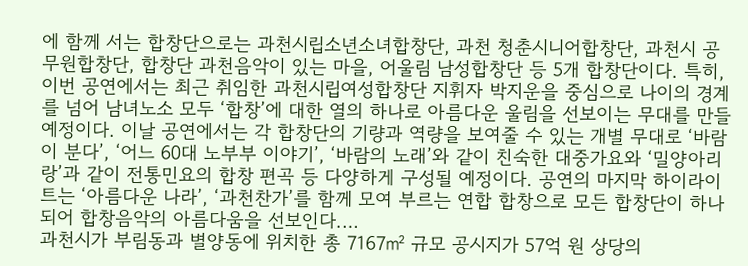에 함께 서는 합창단으로는 과천시립소년소녀합창단, 과천 청춘시니어합창단, 과천시 공무원합창단, 합창단 과천음악이 있는 마을, 어울림 남성합창단 등 5개 합창단이다. 특히, 이번 공연에서는 최근 취임한 과천시립여성합창단 지휘자 박지운을 중심으로 나이의 경계를 넘어 남녀노소 모두 ‘합창’에 대한 열의 하나로 아름다운 울림을 선보이는 무대를 만들 예정이다. 이날 공연에서는 각 합창단의 기량과 역량을 보여줄 수 있는 개별 무대로 ‘바람이 분다’, ‘어느 60대 노부부 이야기’, ‘바람의 노래’와 같이 친숙한 대중가요와 ‘밀양아리랑’과 같이 전통민요의 합창 편곡 등 다양하게 구성될 예정이다. 공연의 마지막 하이라이트는 ‘아름다운 나라’, ‘과천찬가’를 함께 모여 부르는 연합 합창으로 모든 합창단이 하나 되어 합창음악의 아름다움을 선보인다.…
과천시가 부림동과 별양동에 위치한 총 7167㎡ 규모 공시지가 57억 원 상당의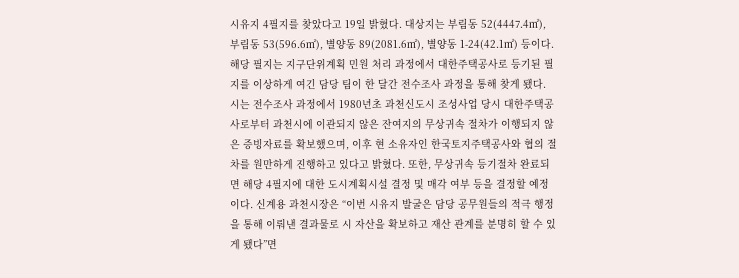시유지 4필지를 찾았다고 19일 밝혔다. 대상지는 부림동 52(4447.4㎡), 부림동 53(596.6㎡), 별양동 89(2081.6㎡), 별양동 1-24(42.1㎡) 등이다. 해당 필지는 지구단위계획 민원 처리 과정에서 대한주택공사로 등기된 필지를 이상하게 여긴 담당 팀이 한 달간 전수조사 과정을 통해 찾게 됐다. 시는 전수조사 과정에서 1980년초 과천신도시 조성사업 당시 대한주택공사로부터 과천시에 이관되지 않은 잔여지의 무상귀속 절차가 이행되지 않은 증빙자료를 확보했으며, 이후 현 소유자인 한국토지주택공사와 협의 절차를 원만하게 진행하고 있다고 밝혔다. 또한, 무상귀속 등기절차 완료되면 해당 4필지에 대한 도시계획시설 결정 및 매각 여부 등을 결정할 예정이다. 신계용 과천시장은 “이번 시유지 발굴은 담당 공무원들의 적극 행정을 통해 이뤄낸 결과물로 시 자산을 확보하고 재산 관계를 분명히 할 수 있게 됐다”면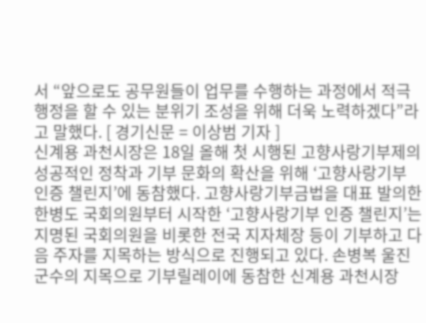서 “앞으로도 공무원들이 업무를 수행하는 과정에서 적극행정을 할 수 있는 분위기 조성을 위해 더욱 노력하겠다”라고 말했다. [ 경기신문 = 이상범 기자 ]
신계용 과천시장은 18일 올해 첫 시행된 고향사랑기부제의 성공적인 정착과 기부 문화의 확산을 위해 ‘고향사랑기부 인증 챌린지’에 동참했다. 고향사랑기부금법을 대표 발의한 한병도 국회의원부터 시작한 ‘고향사랑기부 인증 챌린지’는 지명된 국회의원을 비롯한 전국 지자체장 등이 기부하고 다음 주자를 지목하는 방식으로 진행되고 있다. 손병복 울진군수의 지목으로 기부릴레이에 동참한 신계용 과천시장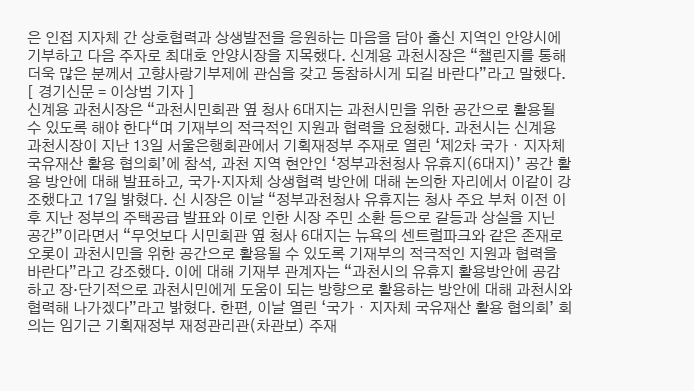은 인접 지자체 간 상호협력과 상생발전을 응원하는 마음을 담아 출신 지역인 안양시에 기부하고 다음 주자로 최대호 안양시장을 지목했다. 신계용 과천시장은 “챌린지를 통해 더욱 많은 분께서 고향사랑기부제에 관심을 갖고 동참하시게 되길 바란다”라고 말했다. [ 경기신문 = 이상범 기자 ]
신계용 과천시장은 “과천시민회관 옆 청사 6대지는 과천시민을 위한 공간으로 활용될 수 있도록 해야 한다“며 기재부의 적극적인 지원과 협력을 요청했다. 과천시는 신계용 과천시장이 지난 13일 서울은행회관에서 기획재정부 주재로 열린 ‘제2차 국가・지자체 국유재산 활용 협의회’에 참석, 과천 지역 현안인 ‘정부과천청사 유휴지(6대지)’ 공간 활용 방안에 대해 발표하고, 국가·지자체 상생협력 방안에 대해 논의한 자리에서 이같이 강조했다고 17일 밝혔다. 신 시장은 이날 “정부과천청사 유휴지는 청사 주요 부처 이전 이후 지난 정부의 주택공급 발표와 이로 인한 시장 주민 소환 등으로 갈등과 상실을 지닌 공간”이라면서 “무엇보다 시민회관 옆 청사 6대지는 뉴욕의 센트럴파크와 같은 존재로 오롯이 과천시민을 위한 공간으로 활용될 수 있도록 기재부의 적극적인 지원과 협력을 바란다”라고 강조했다. 이에 대해 기재부 관계자는 “과천시의 유휴지 활용방안에 공감하고 장‧단기적으로 과천시민에게 도움이 되는 방향으로 활용하는 방안에 대해 과천시와 협력해 나가겠다”라고 밝혔다. 한편, 이날 열린 ‘국가・지자체 국유재산 활용 협의회’ 회의는 임기근 기획재정부 재정관리관(차관보) 주재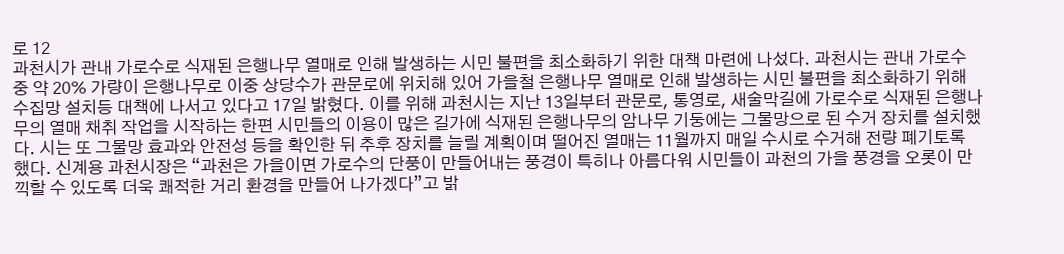로 12
과천시가 관내 가로수로 식재된 은행나무 열매로 인해 발생하는 시민 불편을 최소화하기 위한 대책 마련에 나섰다. 과천시는 관내 가로수 중 약 20% 가량이 은행나무로 이중 상당수가 관문로에 위치해 있어 가을철 은행나무 열매로 인해 발생하는 시민 불편을 최소화하기 위해 수집망 설치등 대책에 나서고 있다고 17일 밝혔다. 이를 위해 과천시는 지난 13일부터 관문로, 통영로, 새술막길에 가로수로 식재된 은행나무의 열매 채취 작업을 시작하는 한편 시민들의 이용이 많은 길가에 식재된 은행나무의 암나무 기둥에는 그물망으로 된 수거 장치를 설치했다. 시는 또 그물망 효과와 안전성 등을 확인한 뒤 추후 장치를 늘릴 계획이며 떨어진 열매는 11월까지 매일 수시로 수거해 전량 폐기토록 했다. 신계용 과천시장은 “과천은 가을이면 가로수의 단풍이 만들어내는 풍경이 특히나 아름다워 시민들이 과천의 가을 풍경을 오롯이 만끽할 수 있도록 더욱 쾌적한 거리 환경을 만들어 나가겠다”고 밝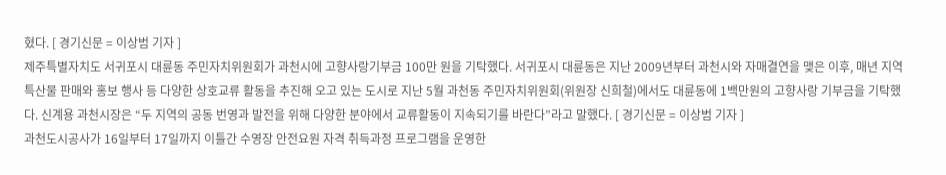혔다. [ 경기신문 = 이상범 기자 ]
제주특별자치도 서귀포시 대륜동 주민자치위원회가 과천시에 고향사랑기부금 100만 원을 기탁했다. 서귀포시 대륜동은 지난 2009년부터 과천시와 자매결연을 맺은 이후, 매년 지역 특산물 판매와 홍보 행사 등 다양한 상호교류 활동을 추진해 오고 있는 도시로 지난 5월 과천동 주민자치위원회(위원장 신희철)에서도 대륜동에 1백만원의 고향사랑 기부금을 기탁했다. 신계용 과천시장은 “두 지역의 공동 번영과 발전을 위해 다양한 분야에서 교류활동이 지속되기를 바란다”라고 말했다. [ 경기신문 = 이상범 기자 ]
과천도시공사가 16일부터 17일까지 이틀간 수영장 안전요원 자격 취득과정 프로그램을 운영한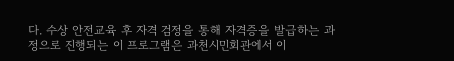다. 수상 안전교육 후 자격 검정을 통해 자격증을 발급하는 과정으로 진행되는 이 프로그램은 과천시민회관에서 이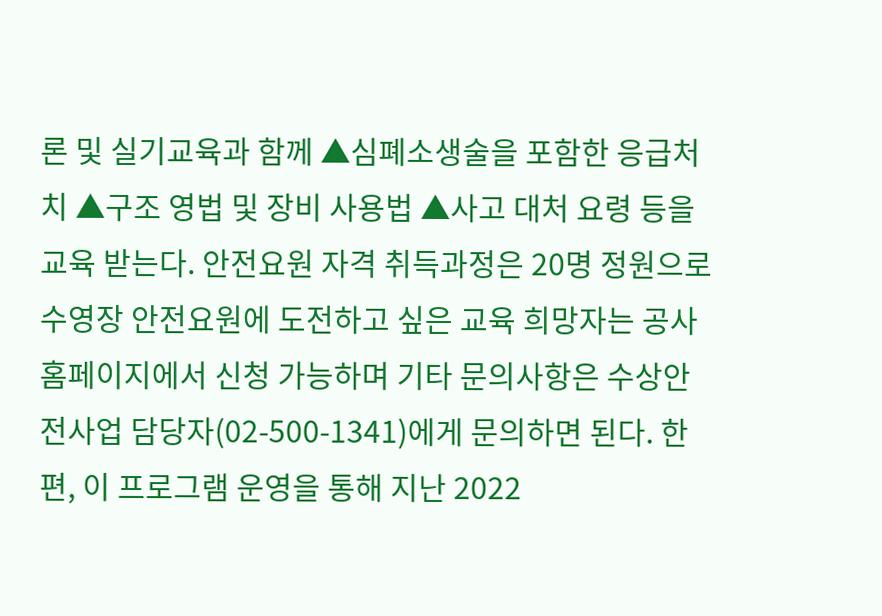론 및 실기교육과 함께 ▲심폐소생술을 포함한 응급처치 ▲구조 영법 및 장비 사용법 ▲사고 대처 요령 등을 교육 받는다. 안전요원 자격 취득과정은 20명 정원으로 수영장 안전요원에 도전하고 싶은 교육 희망자는 공사 홈페이지에서 신청 가능하며 기타 문의사항은 수상안전사업 담당자(02-500-1341)에게 문의하면 된다. 한편, 이 프로그램 운영을 통해 지난 2022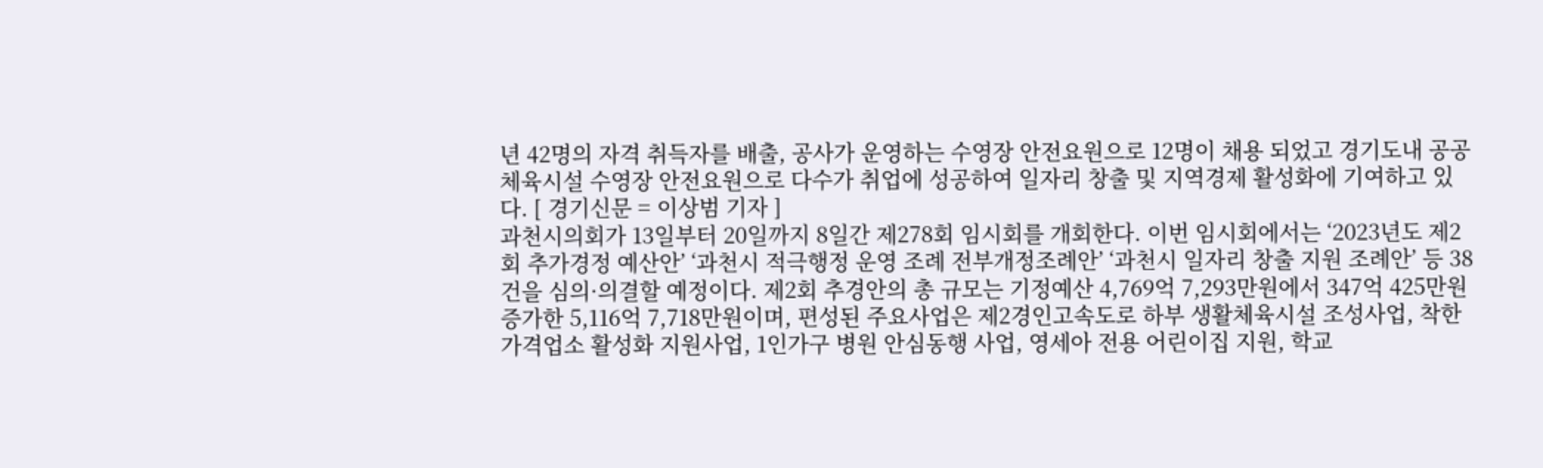년 42명의 자격 취득자를 배출, 공사가 운영하는 수영장 안전요원으로 12명이 채용 되었고 경기도내 공공체육시설 수영장 안전요원으로 다수가 취업에 성공하여 일자리 창출 및 지역경제 활성화에 기여하고 있다. [ 경기신문 = 이상범 기자 ]
과천시의회가 13일부터 20일까지 8일간 제278회 임시회를 개회한다. 이번 임시회에서는 ‘2023년도 제2회 추가경정 예산안’ ‘과천시 적극행정 운영 조례 전부개정조례안’ ‘과천시 일자리 창출 지원 조례안’ 등 38건을 심의·의결할 예정이다. 제2회 추경안의 총 규모는 기정예산 4,769억 7,293만원에서 347억 425만원 증가한 5,116억 7,718만원이며, 편성된 주요사업은 제2경인고속도로 하부 생활체육시설 조성사업, 착한가격업소 활성화 지원사업, 1인가구 병원 안심동행 사업, 영세아 전용 어린이집 지원, 학교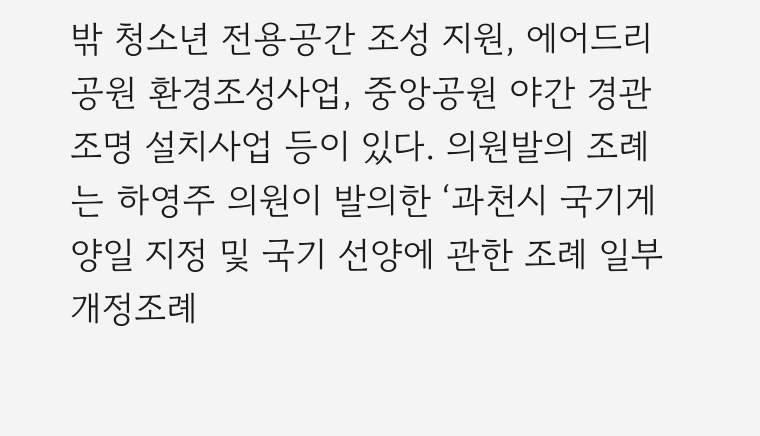밖 청소년 전용공간 조성 지원, 에어드리공원 환경조성사업, 중앙공원 야간 경관조명 설치사업 등이 있다. 의원발의 조례는 하영주 의원이 발의한 ‘과천시 국기게양일 지정 및 국기 선양에 관한 조례 일부개정조례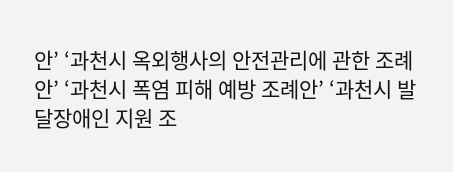안’ ‘과천시 옥외행사의 안전관리에 관한 조례안’ ‘과천시 폭염 피해 예방 조례안’ ‘과천시 발달장애인 지원 조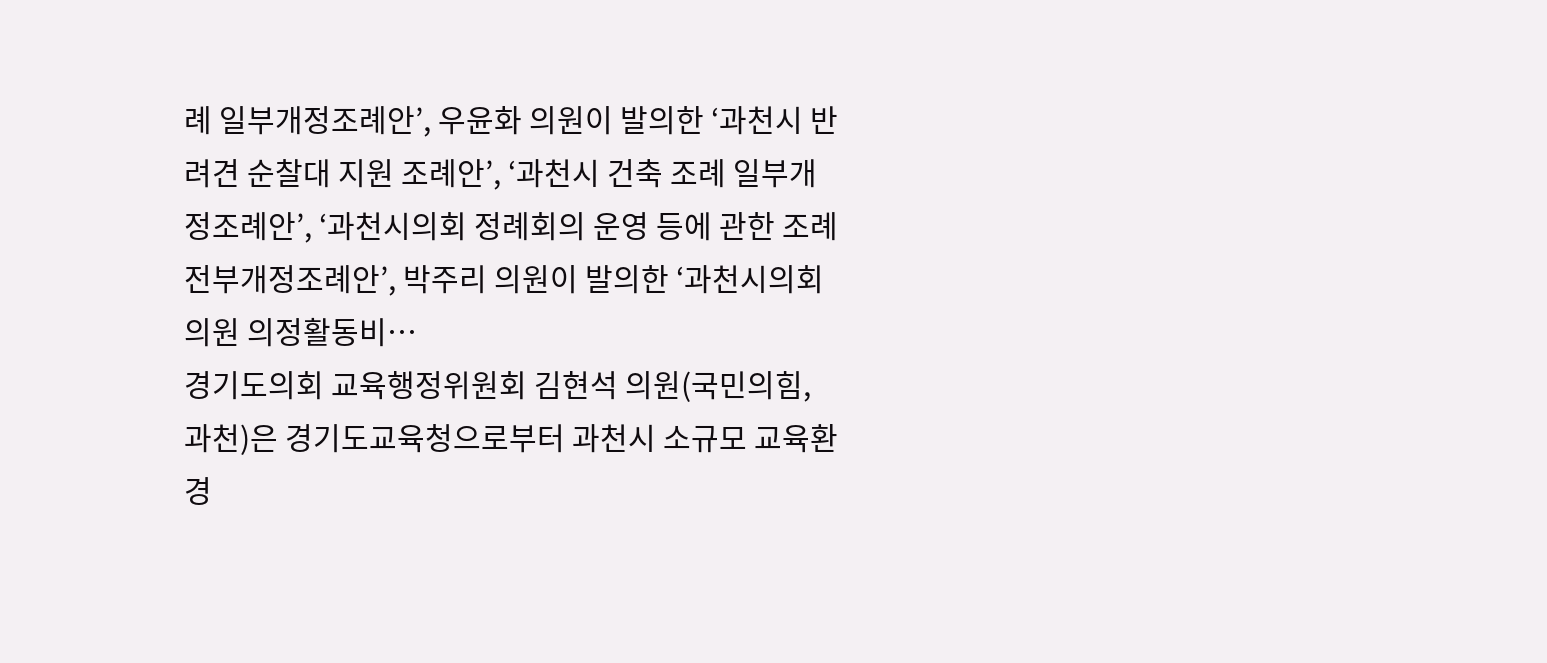례 일부개정조례안’, 우윤화 의원이 발의한 ‘과천시 반려견 순찰대 지원 조례안’, ‘과천시 건축 조례 일부개정조례안’, ‘과천시의회 정례회의 운영 등에 관한 조례 전부개정조례안’, 박주리 의원이 발의한 ‘과천시의회 의원 의정활동비…
경기도의회 교육행정위원회 김현석 의원(국민의힘, 과천)은 경기도교육청으로부터 과천시 소규모 교육환경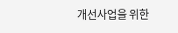개선사업을 위한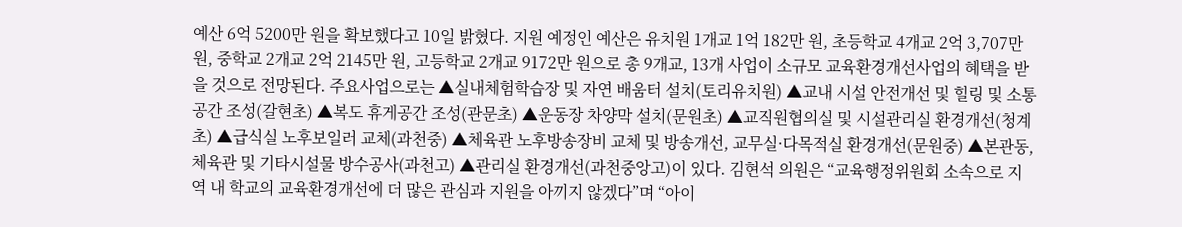예산 6억 5200만 원을 확보했다고 10일 밝혔다. 지원 예정인 예산은 유치원 1개교 1억 182만 원, 초등학교 4개교 2억 3,707만 원, 중학교 2개교 2억 2145만 원, 고등학교 2개교 9172만 원으로 총 9개교, 13개 사업이 소규모 교육환경개선사업의 혜택을 받을 것으로 전망된다. 주요사업으로는 ▲실내체험학습장 및 자연 배움터 설치(토리유치원) ▲교내 시설 안전개선 및 힐링 및 소통공간 조성(갈현초) ▲복도 휴게공간 조성(관문초) ▲운동장 차양막 설치(문원초) ▲교직원협의실 및 시설관리실 환경개선(청계초) ▲급식실 노후보일러 교체(과천중) ▲체육관 노후방송장비 교체 및 방송개선, 교무실·다목적실 환경개선(문원중) ▲본관동, 체육관 및 기타시설물 방수공사(과천고) ▲관리실 환경개선(과천중앙고)이 있다. 김현석 의원은 “교육행정위원회 소속으로 지역 내 학교의 교육환경개선에 더 많은 관심과 지원을 아끼지 않겠다”며 “아이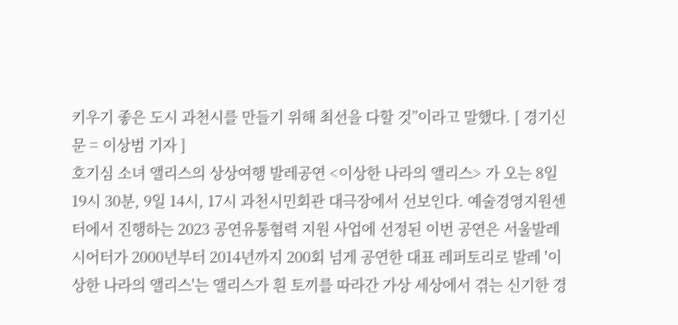키우기 좋은 도시 과천시를 만들기 위해 최선을 다할 것”이라고 말했다. [ 경기신문 = 이상범 기자 ]
호기심 소녀 앨리스의 상상여행 발레공연 <이상한 나라의 앨리스> 가 오는 8일 19시 30분, 9일 14시, 17시 과천시민회관 대극장에서 선보인다. 예술경영지원센터에서 진행하는 2023 공연유통협력 지원 사업에 선정된 이번 공연은 서울발레시어터가 2000년부터 2014년까지 200회 넘게 공연한 대표 레퍼토리로 발레 '이상한 나라의 앨리스'는 앨리스가 흰 토끼를 따라간 가상 세상에서 겪는 신기한 경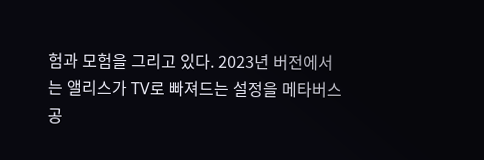험과 모험을 그리고 있다. 2023년 버전에서는 앨리스가 TV로 빠져드는 설정을 메타버스 공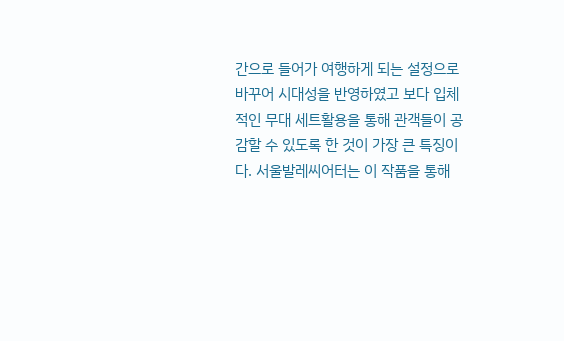간으로 들어가 여행하게 되는 설정으로 바꾸어 시대성을 반영하였고 보다 입체적인 무대 세트활용을 통해 관객들이 공감할 수 있도록 한 것이 가장 큰 특징이다. 서울발레씨어터는 이 작품을 통해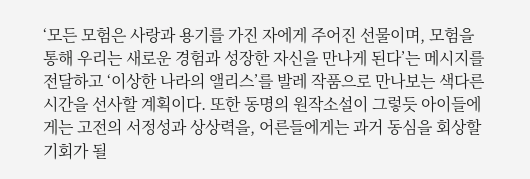‘모든 모험은 사랑과 용기를 가진 자에게 주어진 선물이며, 모험을 통해 우리는 새로운 경험과 성장한 자신을 만나게 된다’는 메시지를 전달하고 ‘이상한 나라의 앨리스’를 발레 작품으로 만나보는 색다른 시간을 선사할 계획이다. 또한 동명의 원작소설이 그렇듯 아이들에게는 고전의 서정성과 상상력을, 어른들에게는 과거 동심을 회상할 기회가 될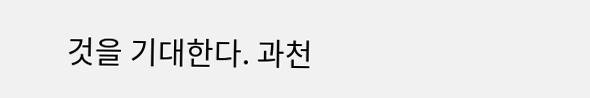것을 기대한다. 과천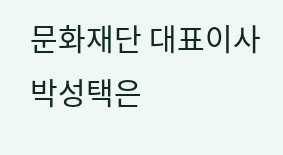문화재단 대표이사 박성택은